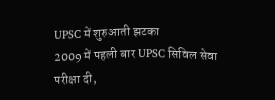UPSC में शुरुआती झटका
2009 में पहली बार UPSC सिविल सेवा परीक्षा दी,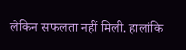लेकिन सफलता नहीं मिली. हालांकि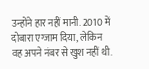उन्होंने हार नहीं मानी. 2010 में दोबारा एग्जाम दिया, लेकिन वह अपने नंबर से खुश नहीं थी.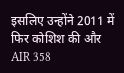इसलिए उन्होंने 2011 में फिर कोशिश की और AIR 358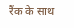रैंक के साथ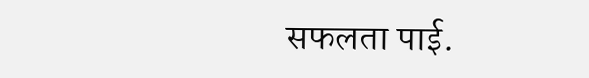सफलता पाई.